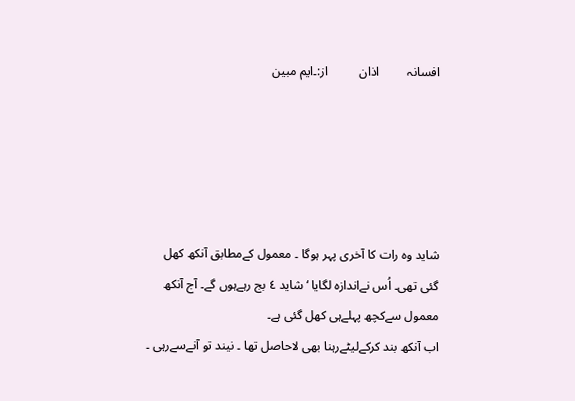افسانہ         اذان          از:۔ایم مبین





شاید وہ رات کا آخری پہر ہوگا ۔ معمول کےمطابق آنکھ کھل گئی تھی۔ اُس نےاندازہ لگایا ‘ شاید ٤ بج رہےہوں گے۔ آج آنکھ معمول سےکچھ پہلےہی کھل گئی ہے۔
اب آنکھ بند کرکےلیٹےرہنا بھی لاحاصل تھا ۔ نیند تو آنےسےرہی ۔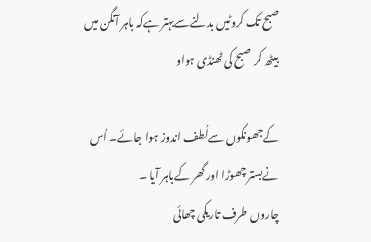صبح تک کروٹیں بدلنےسےبہتر ہےکہ باہر آنگن میں بیٹھ کر صبح کی ٹھنڈی ہواو

کےجھونکوں سےلُطف اندوز ہوا جائے۔ اُس نےبستر چھوڑا اور گھر کےباہر آیا ۔
چاروں طرف تاریکی چھائی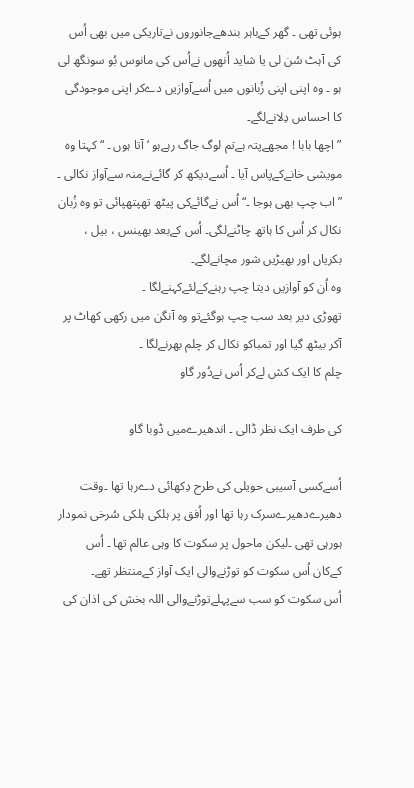ہوئی تھی ۔ گھر کےباہر بندھےجانوروں نےتاریکی میں بھی اُس کی آہٹ سُن لی یا شاید اُنھوں نےاُس کی مانوس بُو سونگھ لی ہو ۔ وہ اپنی اپنی زُبانوں میں اُسےآوازیں دےکر اپنی موجودگی کا احساس دِلانےلگے۔
” اچھا بابا ! مجھےپتہ ہےتم لوگ جاگ رہےہو ‘ آتا ہوں ۔ “ کہتا وہ مویشی خانےکےپاس آیا ۔ اُسےدیکھ کر گائےنےمنہ سےآواز نکالی ۔
” اب چپ بھی ہوجا ۔“ اُس نےگائےکی پیٹھ تھپتھپائی تو وہ زُبان نکال کر اُس کا ہاتھ چاٹنےلگی۔ اُس کےبعد بھینس ، بیل ، بکریاں اور بھیڑیں شور مچانےلگے۔
وہ اُن کو آوازیں دیتا چپ رہنےکےلئےکہنےلگا ۔
تھوڑی دیر بعد سب چپ ہوگئےتو وہ آنگن میں رکھی کھاٹ پر آکر بیٹھ گیا اور تمباکو نکال کر چلم بھرنےلگا ۔
چلم کا ایک کش لےکر اُس نےدُور گاو

کی طرف ایک نظر ڈالی ۔ اندھیرےمیں ڈوبا گاو

اُسےکسی آسیبی حویلی کی طرح دِکھائی دےرہا تھا ۔وقت دھیرےدھیرےسرک رہا تھا اور اُفق پر ہلکی ہلکی سُرخی نمودار ہورہی تھی ۔لیکن ماحول پر سکوت کا وہی عالم تھا ۔ اُس کےکان اُس سکوت کو توڑنےوالی ایک آواز کےمنتظر تھے۔
اُس سکوت کو سب سےپہلےتوڑنےوالی اللہ بخش کی اذان کی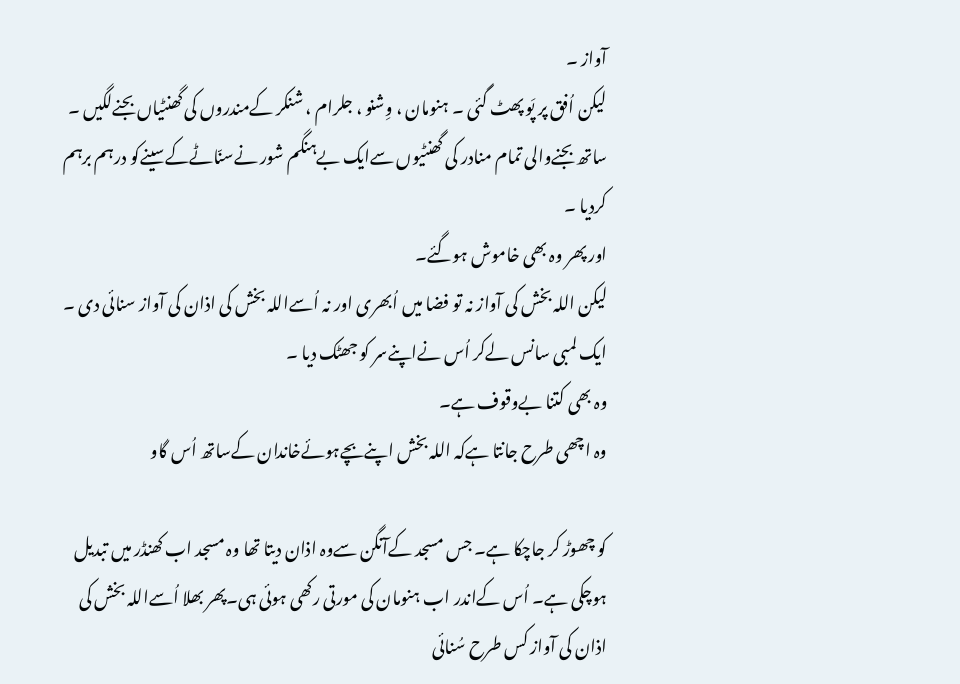آواز ۔
لیکن اُفق پر پَو پھٹ گئی ۔ ہنومان ، وِشنو ، جلرام ، شنکر کےمندروں کی گھنٹیاں بجنےلگیں ۔ ساتھ بجنےوالی تمام منادر کی گھنٹیوں سےایک بےہنگم شور نےسنّاٹےکےسینےکو درہم برہم کردیا ۔
اور پھر وہ بھی خاموش ہوگئے۔
لیکن اللہ بخش کی آواز نہ تو فضا میں اُبھری اور نہ اُسےاللہ بخش کی اذان کی آواز سنائی دی ۔
ایک لمبی سانس لےکر اُس نےاپنےسر کو جھٹک دیا ۔
وہ بھی کتنا بےوقوف ہے۔
وہ اچھی طرح جانتا ہےکہ اللہ بخش اپنےبچےہوئےخاندان کےساتھ اُس گاو

کو چھوڑ کر جاچکا ہے۔ جس مسجد کےآنگن سےوہ اذان دیتا تھا وہ مسجد اب کھنڈر میں تبدیل ہوچکی ہے۔ اُس کےاندر اب ہنومان کی مورتی رکھی ہوئی ہی۔پھر بھلا اُسےاللہ بخش کی اذان کی آواز کس طرح سُنائی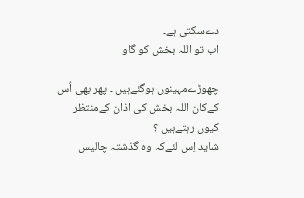دےسکتی ہے۔
اب تو اللہ بخش کو گاو

چھوڑےمہینوں ہوگئےہیں ۔ پھر بھی اُس کےکان اللہ بخش کی اذان کےمنتظر کیوں رہتےہیں ؟
شاید اِس لئےکہ وہ گذشتہ چالیس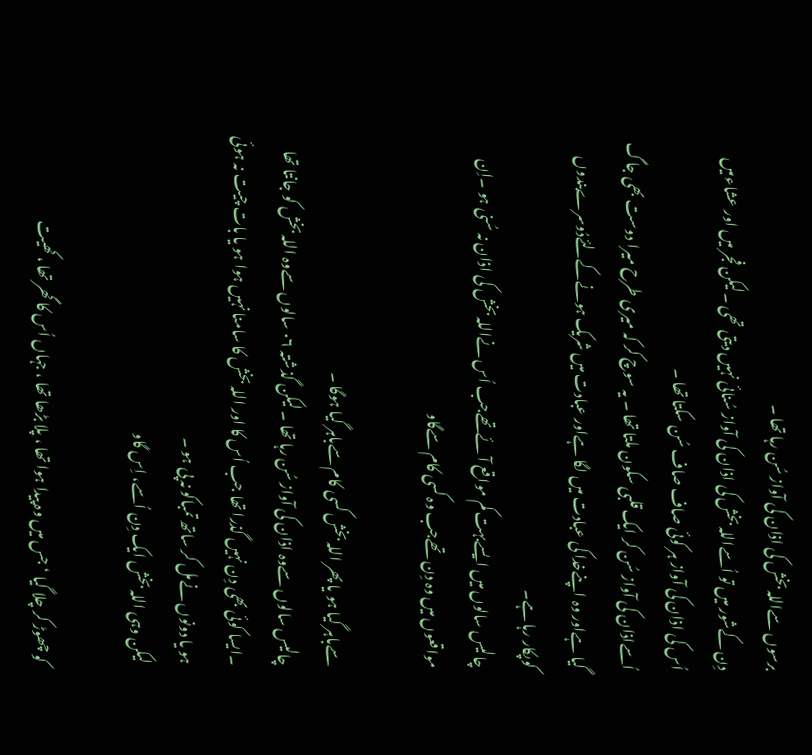برسوں سےاللہ بخش کی اذان کی آواز سُن رہا تھا ۔
دِن کےشور میں تو اُسےاللہ بخش کی اذان کی آواز سُنائی نہیں دیتی تھی ۔لیکن فجر میں اور عشاءمیں اُس کی اذان کی آواز ہر کوئی صاف صاف سُن سکتا تھا ۔
اُسےاذان کی آواز سُن کر ایک قلبی سکون ملتا تھا ۔ یہ سوچ کر کہ میری طرح میرا دوست بھی جاگ گیا ہےاور وہ اپنےخدا کی عبادت میں لگا ہےاور عبادت میں شریک ہونےکےلئےدُوسرےبندوں کوپکار رہا ہے۔
چالیس سالوں میں ایسےبہت کم مواقع آئےتھےجب اُس نےاللہ بخش کی اذان نہ سُنی ہو ۔اِن مواقعوں میں وہ دِن تھےجب وہ کسی کام سےگاو

سےباہر گیا ہو یا پھر اللہ بخش کسی کام سےباہر گیا ہوگا ۔
چالیس سالوں سےوہ اذان کی آواز سُن رہا تھا ۔ لیکن گذشتہ ٠٦ سالوں سےوہ اللہ بخش کو جانتا تھا ۔ایسا کوئی بھی دِن نہیں گذرا تھا جب اُس کا اور اللہ بخش کا سامنا نہیں ہوا ہو یا بات چیت نہ ہوئی ہو یا دونوں نےمل کر ساتھ تمباکو نہ پی ہو ۔
لیکن وہی اللہ بخش ایک دِن اُسے، اِس گاو

کو چھوڑ کر چلا گیا ‘ جس میں وہ پیدا ہوا تھا ، پلا بڑھا تھا ، جہاں اُس کا گھر تھا ، کھیت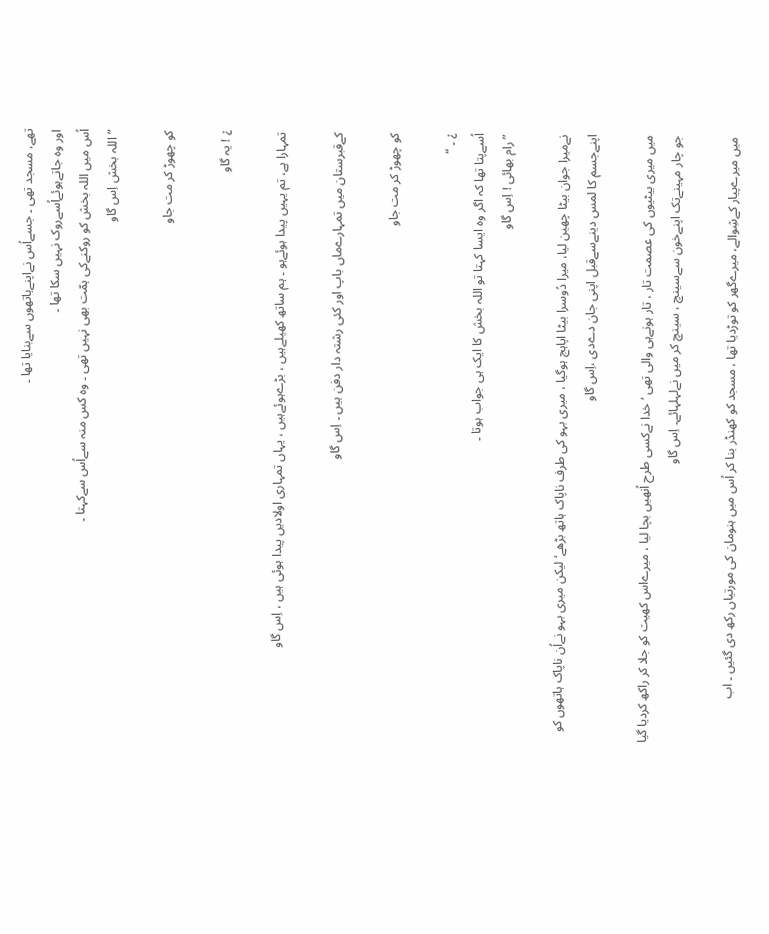تھے، مسجد تھی ۔ جسےاُس نےاپنےہاتھوں سےبنایا تھا ۔
اور وہ جاتےہوئےاُسےروک نہیں سکا تھا ۔
اُس میں اللہ بخش کو روکنےکی ہمّت بھی نہیں تھی ۔ وہ کس منہ سےاُس سےکہتا ۔
” اللہ بخش اِس گاو

کو چھوڑ کر مت جاو

¿ ! یہ گاو

تمہارا ہے، تم یہیں پیدا ہوئےہو ۔ ہم ساتھ کھیلےہیں ، بڑےہوئےہیں ، یہاں تمہاری اولادیں پیدا ہوئی ہیں ، اِس گاو

کےقبرستان میں تمہارےماں باپ اور کئی رشتہ دار دفن ہیں ۔ اِس گاو

کو چھوڑ کر مت جاو

¿ ۔ “
اُسےپتا تھا کہ اگر وہ ایسا کہتا تو اللہ بخش کا ایک ہی جواب ہوتا ۔
” رام بھائی ! اِس گاو

نےمیرا جوان بیٹا چھین لیا، میرا دُوسرا بیٹا اپاہج ہوگیا ، میری بہو کی طرف ناپاک ہاتھ بڑھے‘ لیکن میری بہو نےاُن ناپاک ہاتھوں کو اپنےجسم کا لمس دینےسےقبل اپنی جان دےدی ،اِس گاو

میں میری بیٹیوں کی عصمت تار ، تار ہونےہی والی تھی ‘ خدا نےکسی طرح اُنھیں بچا لیا ، میرےاس کھیت کو جلا کر راکھ کردیا گیا جو چار مہینےتک اپنےخون سےسینچ ، سینچ کر میں نےلہلہائے۔ اِس گاو

میں میرےپیار کےشِوالے، میرےگھر کو توڑدیا تھا ، مسجد کو کھنڈر بنا کر اُس میں ہنومان کی مورتیاں رکھ دی گئیں ۔ اب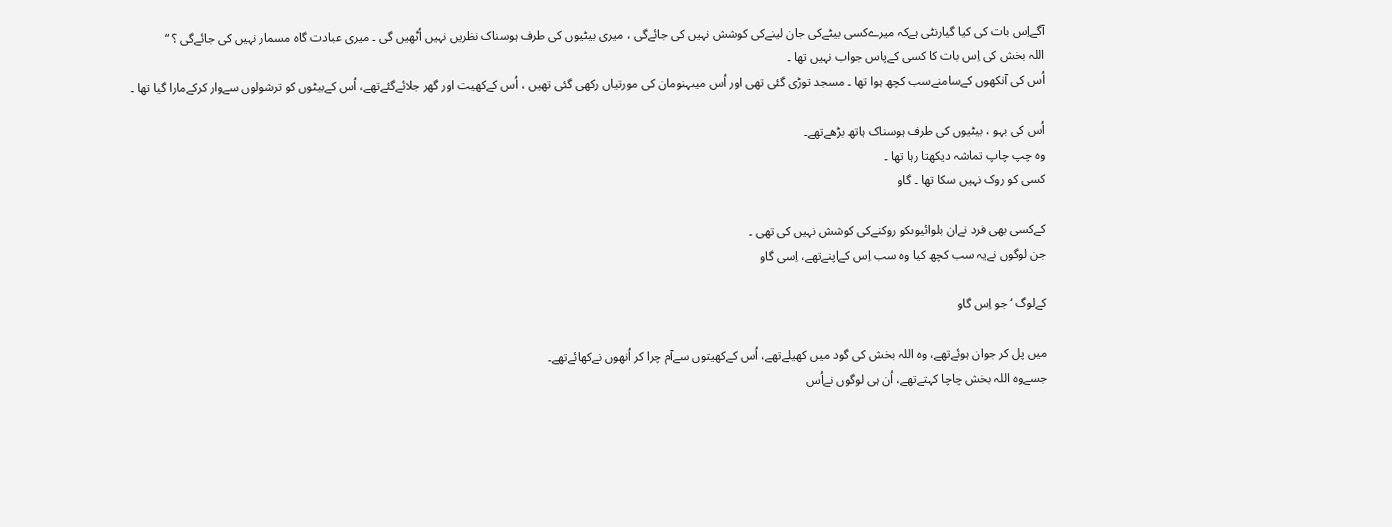آگےاِس بات کی کیا گیارنٹی ہےکہ میرےکسی بیٹےکی جان لینےکی کوشش نہیں کی جائےگی ، میری بیٹیوں کی طرف ہوسناک نظریں نہیں اُٹھیں گی ۔ میری عبادت گاہ مسمار نہیں کی جائےگی ؟ “
اللہ بخش کی اِس بات کا کسی کےپاس جواب نہیں تھا ۔
اُس کی آنکھوں کےسامنےسب کچھ ہوا تھا ۔ مسجد توڑی گئی تھی اور اُس میںہنومان کی مورتیاں رکھی گئی تھیں ، اُس کےکھیت اور گھر جلائےگئےتھے، اُس کےبیٹوں کو ترشولوں سےوار کرکےمارا گیا تھا ۔

اُس کی بہو ، بیٹیوں کی طرف ہوسناک ہاتھ بڑھےتھے۔
وہ چپ چاپ تماشہ دیکھتا رہا تھا ۔
کسی کو روک نہیں سکا تھا ۔ گاو

کےکسی بھی فرد نےان بلوائیوںکو روکنےکی کوشش نہیں کی تھی ۔
جن لوگوں نےیہ سب کچھ کیا وہ سب اِس کےاپنےتھے، اِسی گاو

کےلوگ ‘ جو اِس گاو

میں پل کر جوان ہوئےتھے، وہ اللہ بخش کی گود میں کھیلےتھے، اُس کےکھیتوں سےآم چرا کر اُنھوں نےکھائےتھے۔
جسےوہ اللہ بخش چاچا کہتےتھے، اُن ہی لوگوں نےاُس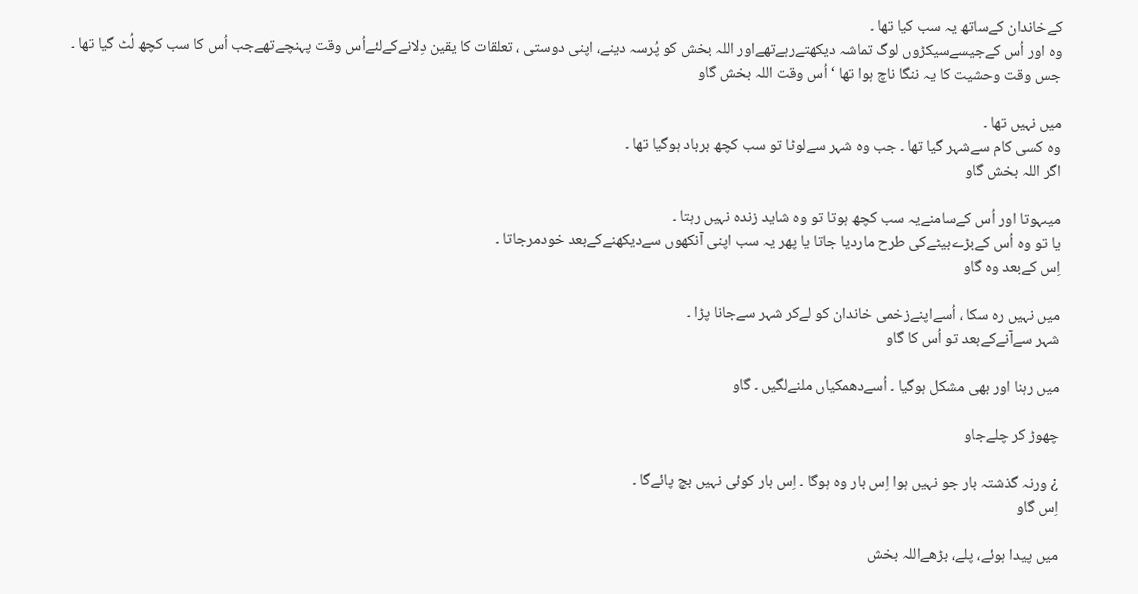کےخاندان کےساتھ یہ سب کیا تھا ۔
وہ اور اُس کےجیسےسیکڑوں لوگ تماشہ دیکھتےرہےتھےاور اللہ بخش کو پُرسہ دینے، اپنی دوستی ، تعلقات کا یقین دِلانےکےلئےاُس وقت پہنچےتھےجب اُس کا سب کچھ لُٹ گیا تھا ۔
جس وقت وحشیت کا یہ ننگا ناچ ہوا تھا ‘ اُس وقت اللہ بخش گاو

میں نہیں تھا ۔
وہ کسی کام سےشہر گیا تھا ۔ جب وہ شہر سےلوٹا تو سب کچھ برباد ہوگیا تھا ۔
اگر اللہ بخش گاو

میںہوتا اور اُس کےسامنےیہ سب کچھ ہوتا تو وہ شاید زندہ نہیں رہتا ۔
یا تو وہ اُس کےبڑےبیٹےکی طرح ماردیا جاتا یا پھر یہ سب اپنی آنکھوں سےدیکھنےکےبعد خودمرجاتا ۔
اِس کےبعد وہ گاو

میں نہیں رہ سکا ، اُسےاپنےزخمی خاندان کو لےکر شہر سےجانا پڑا ۔
شہر سےآنےکےبعد تو اُس کا گاو

میں رہنا اور بھی مشکل ہوگیا ۔ اُسےدھمکیاں ملنےلگیں ۔ گاو

چھوڑ کر چلےجاو

¿ ورنہ گذشتہ بار جو نہیں ہوا اِس بار وہ ہوگا ۔ اِس بار کوئی نہیں بچ پائےگا ۔
اِس گاو

میں پیدا ہوئے، پلے، بڑھےاللہ بخش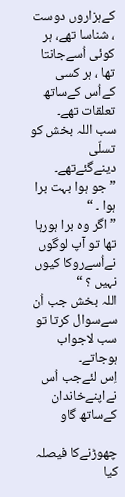کےہزاروں دوست ، شناسا تھے، ہر کوئی اُسےجانتا تھا ، ہر کسی کےاُس کےساتھ تعلقات تھے۔
سب اللہ بخش کو تسلّی دینےگئےتھے۔
” جو ہوا بہت برا ہوا ۔ “
” اگر وہ برا ہورہا تھا تو آپ لوگوں نےاُسےروکا کیوں نہیں ؟ “
اللہ بخش جب اُن سےسوال کرتا تو سب لاجواب ہوجاتے۔
اِس لئےجب اُس نےاپنےخاندان کےساتھ گاو

چھوڑنےکا فیصلہ کیا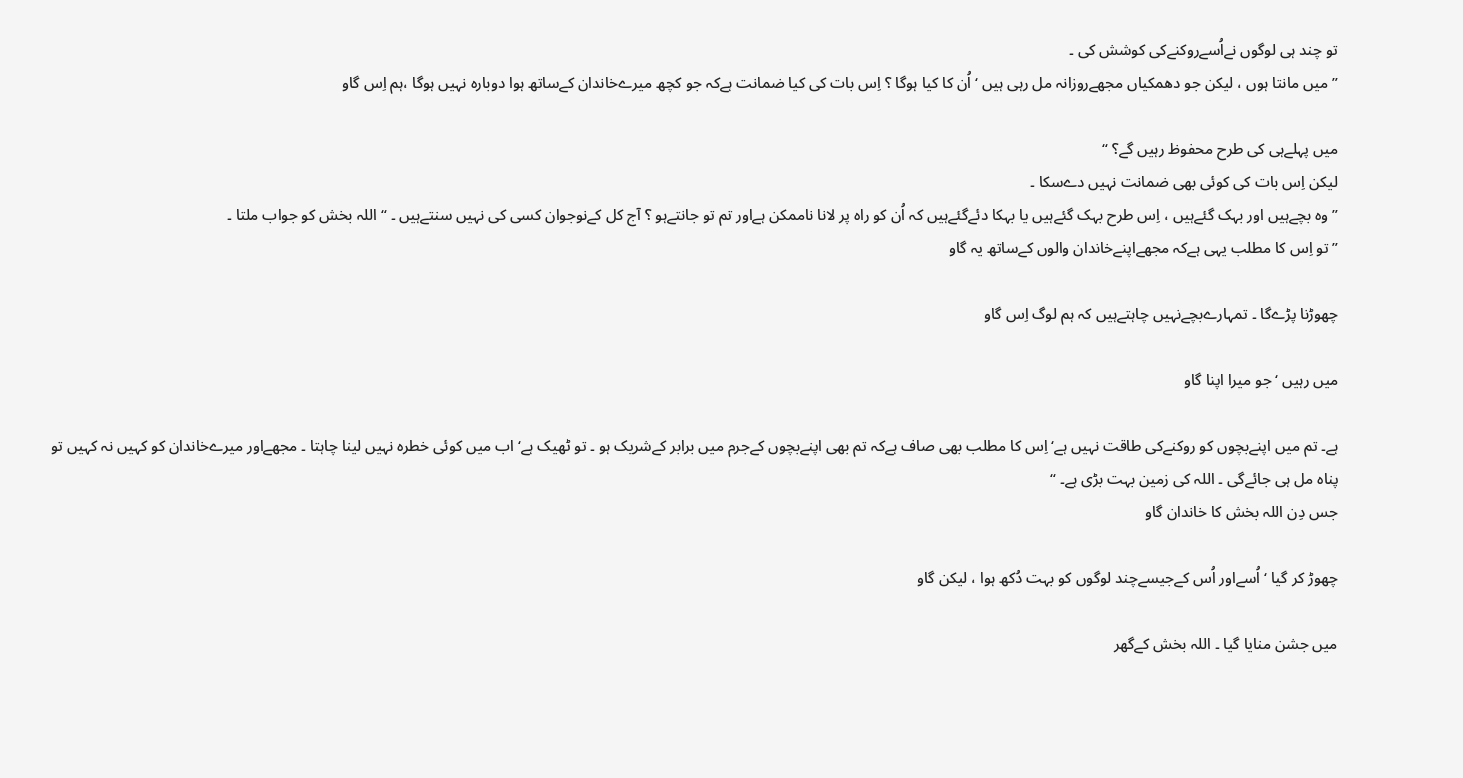تو چند ہی لوگوں نےاُسےروکنےکی کوشش کی ۔
” میں مانتا ہوں ، لیکن جو دھمکیاں مجھےروزانہ مل رہی ہیں ‘ اُن کا کیا ہوگا ؟ اِس بات کی کیا ضمانت ہےکہ جو کچھ میرےخاندان کےساتھ ہوا دوبارہ نہیں ہوگا ،ہم اِس گاو

میں پہلےہی کی طرح محفوظ رہیں گے؟ “
لیکن اِس بات کی کوئی بھی ضمانت نہیں دےسکا ۔
” وہ بچےہیں اور بہک گئےہیں ، اِس طرح بہک گئےہیں یا بہکا دئےگئےہیں کہ اُن کو راہ پر لانا ناممکن ہےاور تم تو جانتےہو ؟ آج کل کےنوجوان کسی کی نہیں سنتےہیں ۔ “ اللہ بخش کو جواب ملتا ۔
” تو اِس کا مطلب یہی ہےکہ مجھےاپنےخاندان والوں کےساتھ یہ گاو

چھوڑنا پڑےگا ۔ تمہارےبچےنہیں چاہتےہیں کہ ہم لوگ اِس گاو

میں رہیں ‘ جو میرا اپنا گاو

ہے۔ تم میں اپنےبچوں کو روکنےکی طاقت نہیں ہے‘ اِس کا مطلب بھی صاف ہےکہ تم بھی اپنےبچوں کےجرم میں برابر کےشریک ہو ۔ تو ٹھیک ہے‘ اب میں کوئی خطرہ نہیں لینا چاہتا ۔ مجھےاور میرےخاندان کو کہیں نہ کہیں تو پناہ مل ہی جائےگی ۔ اللہ کی زمین بہت بڑی ہے۔ “
جس دِن اللہ بخش کا خاندان گاو

چھوڑ کر گیا ‘ اُسےاور اُس کےجیسےچند لوگوں کو بہت دُکھ ہوا ، لیکن گاو

میں جشن منایا گیا ۔ اللہ بخش کےگھر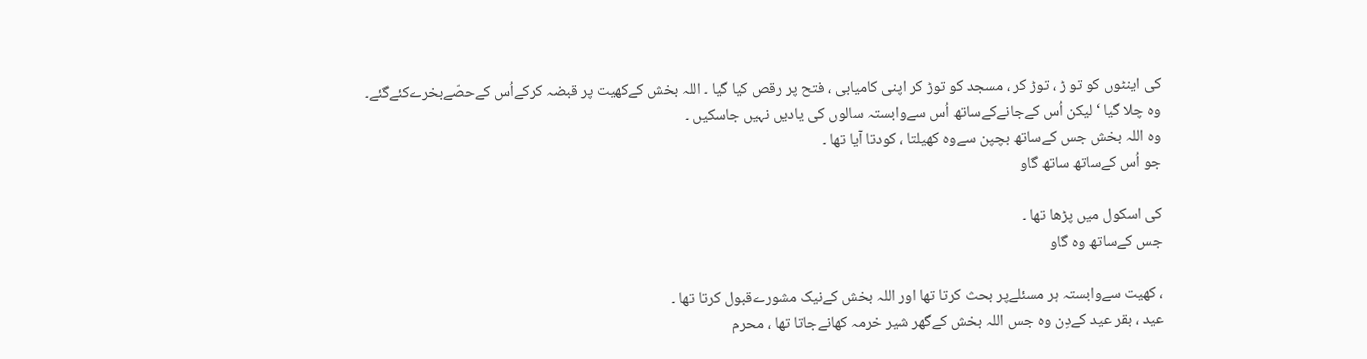کی اینٹوں کو تو ڑ ، توڑ کر ، مسجد کو توڑ کر اپنی کامیابی ، فتح پر رقص کیا گیا ۔ اللہ بخش کےکھیت پر قبضہ کرکےاُس کےحصّےبخرےکئےگئے۔
وہ چلا گیا ‘ لیکن اُس کےجانےکےساتھ اُس سےوابستہ سالوں کی یادیں نہیں جاسکیں ۔
وہ اللہ بخش جس کےساتھ بچپن سےوہ کھیلتا ، کودتا آیا تھا ۔
جو اُس کےساتھ ساتھ گاو

کی اسکول میں پڑھا تھا ۔
جس کےساتھ وہ گاو

، کھیت سےوابستہ ہر مسئلےپر بحث کرتا تھا اور اللہ بخش کےنیک مشورےقبول کرتا تھا ۔
عید ، بقر عید کےدِن وہ جس اللہ بخش کےگھر شیر خرمہ کھانےجاتا تھا ، محرم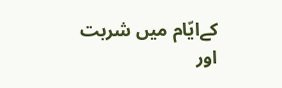کےایّام میں شربت اور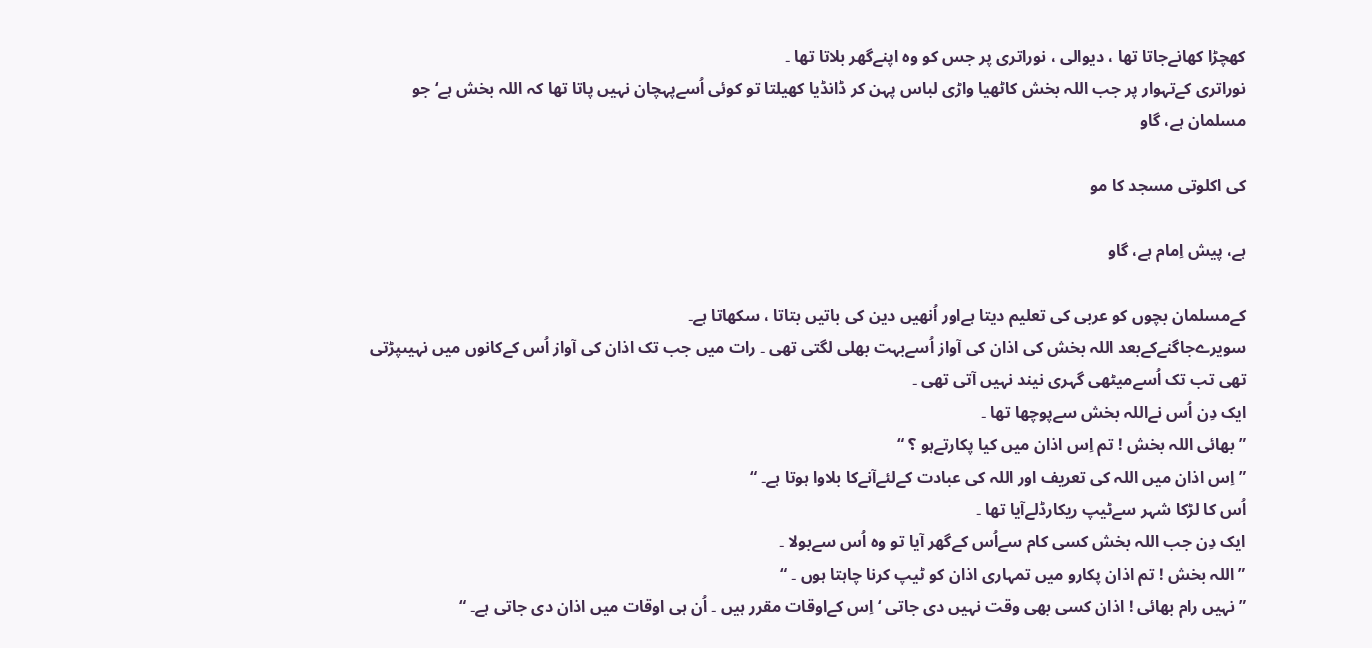کھچڑا کھانےجاتا تھا ، دیوالی ، نوراتری پر جس کو وہ اپنےگھر بلاتا تھا ۔
نوراتری کےتہوار پر جب اللہ بخش کاٹھیا واڑی لباس پہن کر ڈانڈیا کھیلتا تو کوئی اُسےپہچان نہیں پاتا تھا کہ اللہ بخش ہے‘ جو مسلمان ہے، گاو

کی اکلوتی مسجد کا مو

ہے، پیش اِمام ہے، گاو

کےمسلمان بچوں کو عربی کی تعلیم دیتا ہےاور اُنھیں دین کی باتیں بتاتا ، سکھاتا ہے۔
سویرےجاگنےکےبعد اللہ بخش کی اذان کی آواز اُسےبہت بھلی لگتی تھی ۔ رات میں جب تک اذان کی آواز اُس کےکانوں میں نہیںپڑتی تھی تب تک اُسےمیٹھی گہری نیند نہیں آتی تھی ۔
ایک دِن اُس نےاللہ بخش سےپوچھا تھا ۔
” بھائی اللہ بخش ! تم اِس اذان میں کیا پکارتےہو ؟ “
” اِس اذان میں اللہ کی تعریف اور اللہ کی عبادت کےلئےآنےکا بلاوا ہوتا ہے۔ “
اُس کا لڑکا شہر سےٹیپ ریکارڈلےآیا تھا ۔
ایک دِن جب اللہ بخش کسی کام سےاُس کےگھر آیا تو وہ اُس سےبولا ۔
” اللہ بخش ! تم اذان پکارو میں تمہاری اذان کو ٹیپ کرنا چاہتا ہوں ۔ “
” نہیں رام بھائی ! اذان کسی بھی وقت نہیں دی جاتی ‘ اِس کےاوقات مقرر ہیں ۔ اُن ہی اوقات میں اذان دی جاتی ہے۔ “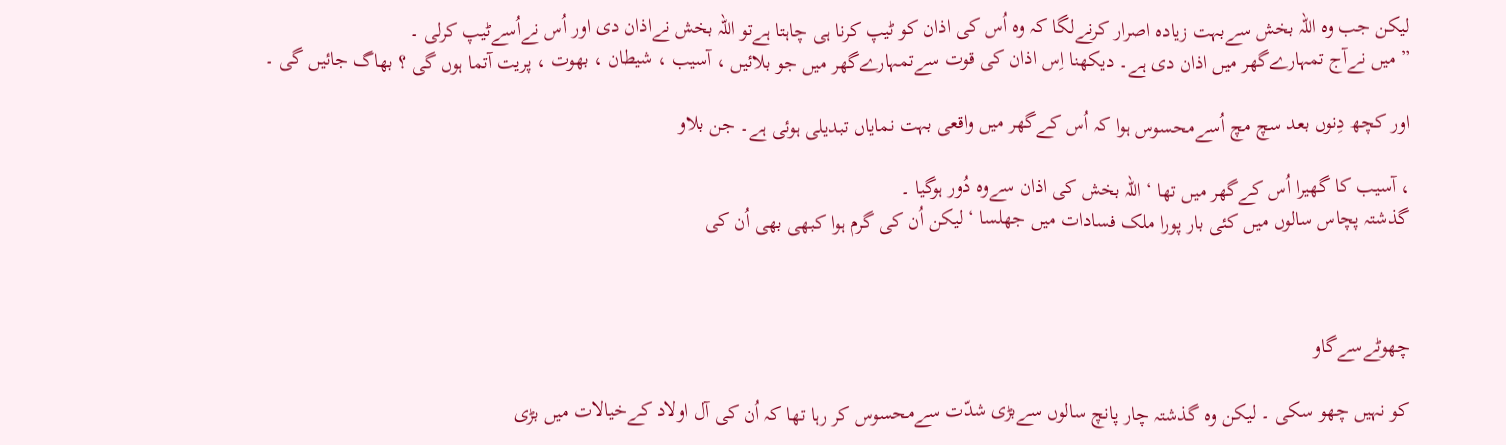لیکن جب وہ اللہ بخش سےبہت زیادہ اصرار کرنےلگا کہ وہ اُس کی اذان کو ٹیپ کرنا ہی چاہتا ہےتو اللہ بخش نےاذان دی اور اُس نےاُسےٹیپ کرلی ۔
” میں نےآج تمہارےگھر میں اذان دی ہے۔ دیکھنا اِس اذان کی قوت سےتمہارےگھر میں جو بلائیں ، آسیب ، شیطان ، بھوت ، پریت آتما ہوں گی ؟ بھاگ جائیں گی ۔

اور کچھ دِنوں بعد سچ مچ اُسےمحسوس ہوا کہ اُس کےگھر میں واقعی بہت نمایاں تبدیلی ہوئی ہے۔ جن بلاو

، آسیب کا گھیرا اُس کےگھر میں تھا ‘ اللہ بخش کی اذان سےوہ دُور ہوگیا ۔
گذشتہ پچاس سالوں میں کئی بار پورا ملک فسادات میں جھلسا ‘ لیکن اُن کی گرم ہوا کبھی بھی اُن کی



چھوٹےسےگاو

کو نہیں چھو سکی ۔ لیکن وہ گذشتہ چار پانچ سالوں سےبڑی شدّت سےمحسوس کر رہا تھا کہ اُن کی آل اولاد کےخیالات میں بڑی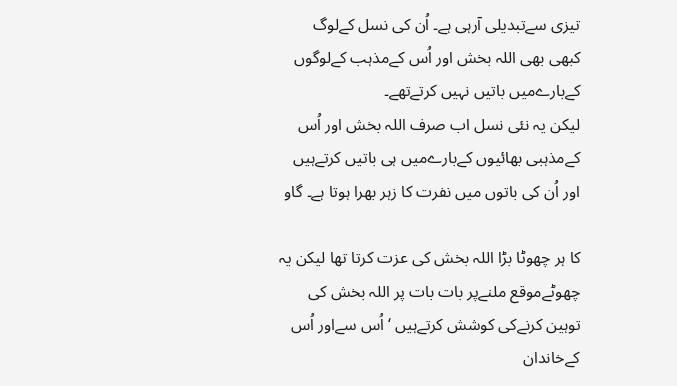تیزی سےتبدیلی آرہی ہے۔ اُن کی نسل کےلوگ کبھی بھی اللہ بخش اور اُس کےمذہب کےلوگوں کےبارےمیں باتیں نہیں کرتےتھے۔
لیکن یہ نئی نسل اب صرف اللہ بخش اور اُس کےمذہبی بھائیوں کےبارےمیں ہی باتیں کرتےہیں اور اُن کی باتوں میں نفرت کا زہر بھرا ہوتا ہے۔ گاو

کا ہر چھوٹا بڑا اللہ بخش کی عزت کرتا تھا لیکن یہ چھوٹےموقع ملنےپر بات بات پر اللہ بخش کی توہین کرنےکی کوشش کرتےہیں ‘ اُس سےاور اُس کےخاندان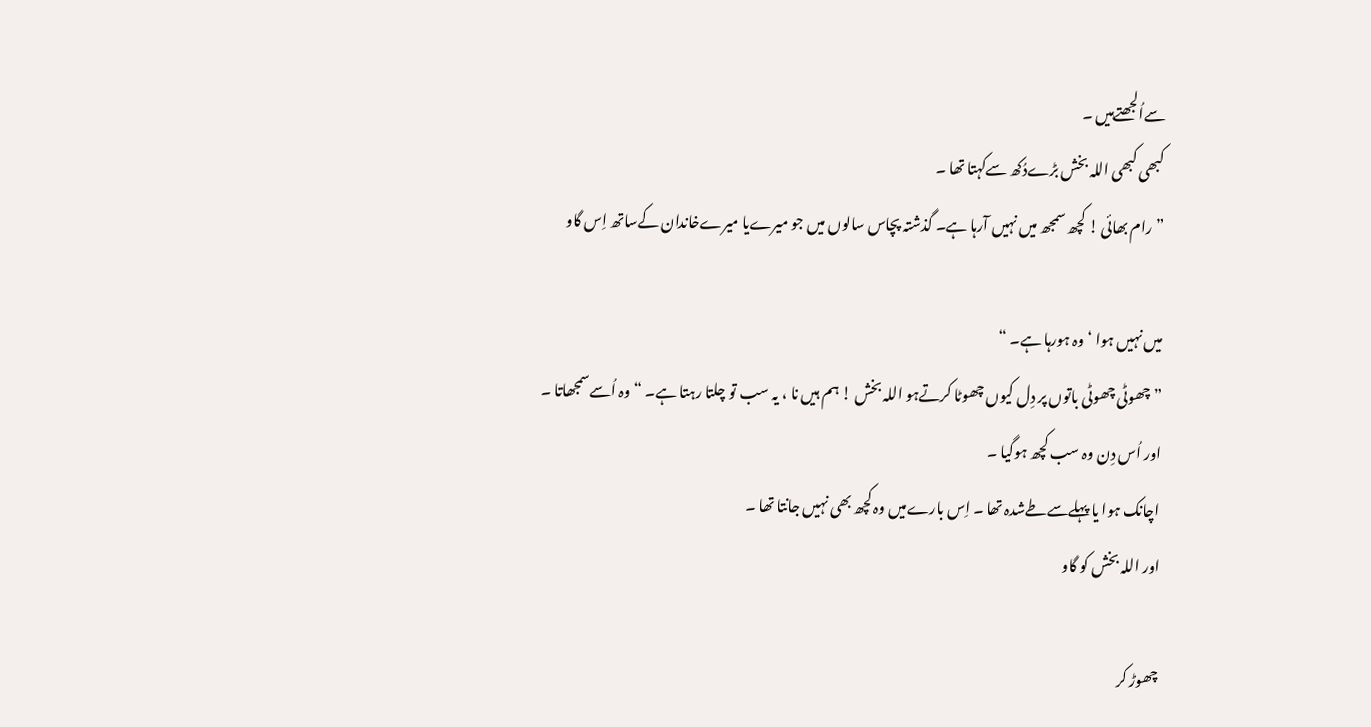سےاُلجھتےہیں ۔
کبھی کبھی اللہ بخش بڑےدُکھ سےکہتا تھا ۔
” رام بھائی ! کچھ سمجھ میں نہیں آرہا ہے۔ گذشتہ پچاس سالوں میں جو میرےیا میرےخاندان کےساتھ اِس گاو

میں نہیں ہوا ‘ وہ ہورہا ہے۔ “
” چھوٹی چھوٹی باتوں پر دِل کیوں چھوٹا کرتےہو اللہ بخش ! ہم ہیں نا ، یہ سب تو چلتا رہتا ہے۔ “ وہ اُسےسمجھاتا ۔
اور اُس دِن وہ سب کچھ ہوگیا ۔
اچانک ہوا یا پہلےسےطےشدہ تھا ۔ اِس بارےمیں وہ کچھ بھی نہیں جانتا تھا ۔
اور اللہ بخش کو گاو

چھوڑ کر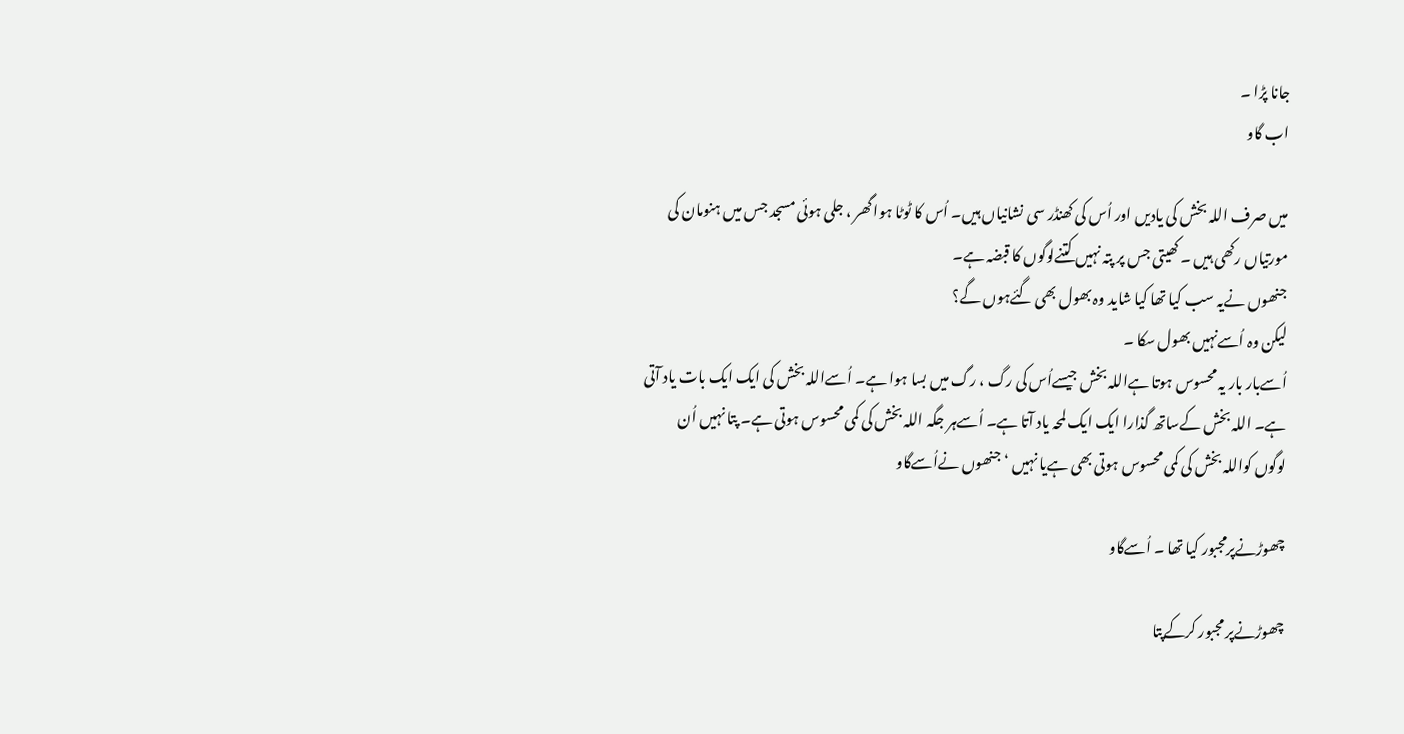جانا پڑا ۔
اب گاو

میں صرف اللہ بخش کی یادیں اور اُس کی کھنڈر سی نشانیاں ہیں۔ اُس کا ٹوٹا ہوا گھر ، جلی ہوئی مسجد جس میں ہنومان کی مورتیاں رکھی ہیں ۔ کھیتی جس پر پتہ نہیں کتنےلوگوں کا قبضہ ہے۔
جنھوں نےیہ سب کیا تھا کیا شاید وہ بھول بھی گئےہوں گے؟
لیکن وہ اُسےنہیں بھول سکا ۔
اُسےبار بار یہ محسوس ہوتا ہےاللہ بخش جیسےاُس کی رگ ، رگ میں بسا ہوا ہے۔ اُسےاللہ بخش کی ایک ایک بات یاد آتی ہے۔ اللہ بخش کےساتھ گذارا ایک ایک لمحہ یاد آتا ہے۔ اُسےہر جگہ اللہ بخش کی کمی محسوس ہوتی ہے۔ پتا نہیں اُن لوگوں کواللہ بخش کی کمی محسوس ہوتی بھی ہےیا نہیں ‘ جنھوں نےاُسےگاو

چھوڑنےپرمجبور کیا تھا ۔ اُسےگاو

چھوڑنےپر مجبور کرکےپتا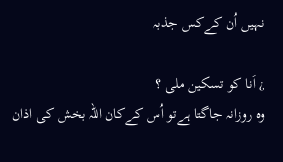نہیں اُن کےکس جذبہ

¿ اَنا کو تسکین ملی ؟
وہ روزانہ جاگتا ہےتو اُس کےکان اللہ بخش کی اذان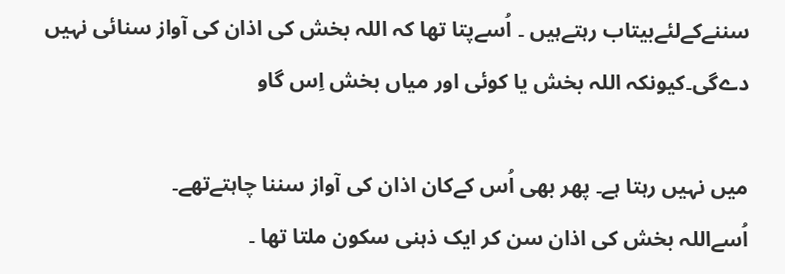سننےکےلئےبیتاب رہتےہیں ۔ اُسےپتا تھا کہ اللہ بخش کی اذان کی آواز سنائی نہیں دےگی۔کیونکہ اللہ بخش یا کوئی اور میاں بخش اِس گاو

میں نہیں رہتا ہے۔ پھر بھی اُس کےکان اذان کی آواز سننا چاہتےتھے۔
اُسےاللہ بخش کی اذان سن کر ایک ذہنی سکون ملتا تھا ۔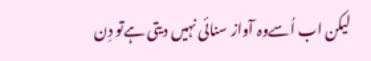لیکن اب اُسےوہ آواز سنائی نہیں دیتی ہےتو دِن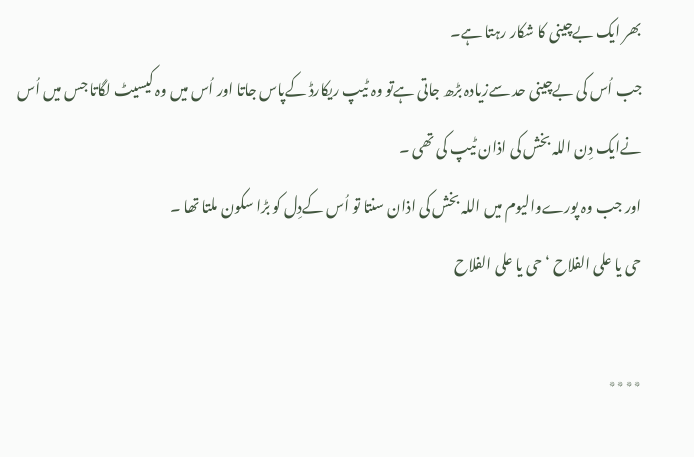بھر ایک بےچینی کا شکار رہتا ہے۔
جب اُس کی بےچینی حد سےزیادہ بڑھ جاتی ہےتو وہ ٹیپ ریکارڈ کےپاس جاتا اور اُس میں وہ کیسیٹ لگاتا جس میں اُس نےایک دِن اللہ بخش کی اذان ٹیپ کی تھی ۔
اور جب وہ پورےوالیوم میں اللہ بخش کی اذان سنتا تو اُس کےدِل کو بڑا سکون ملتا تھا ۔
حی یا علی الفلاح ‘ حی یا علی الفلاح

٭٭٭٭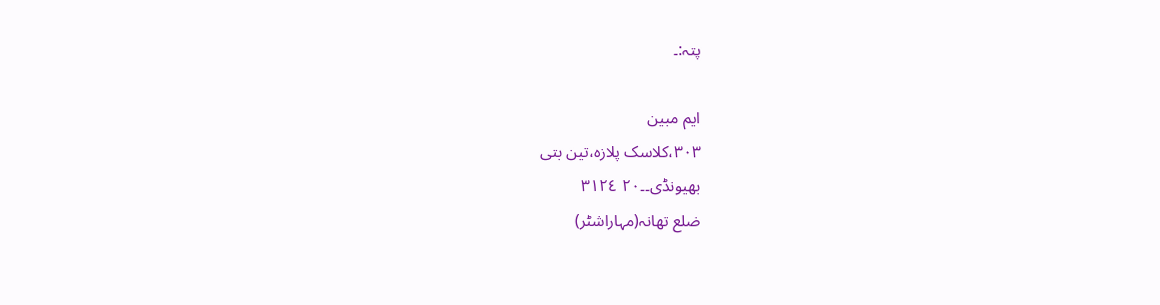پتہ:۔

ایم مبین
٣٠٣،کلاسک پلازہ،تین بتی
بھیونڈی۔۔٢٠ ٣١٢٤
ضلع تھانہ(مہاراشٹر)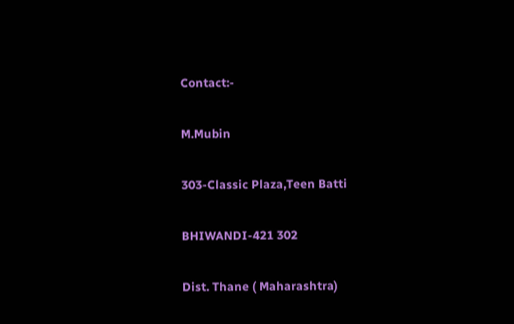Contact:-

M.Mubin

303-Classic Plaza,Teen Batti

BHIWANDI-421 302

Dist. Thane ( Maharashtra)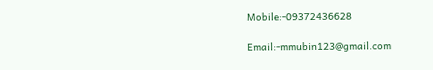Mobile:-09372436628

Email:-mmubin123@gmail.com